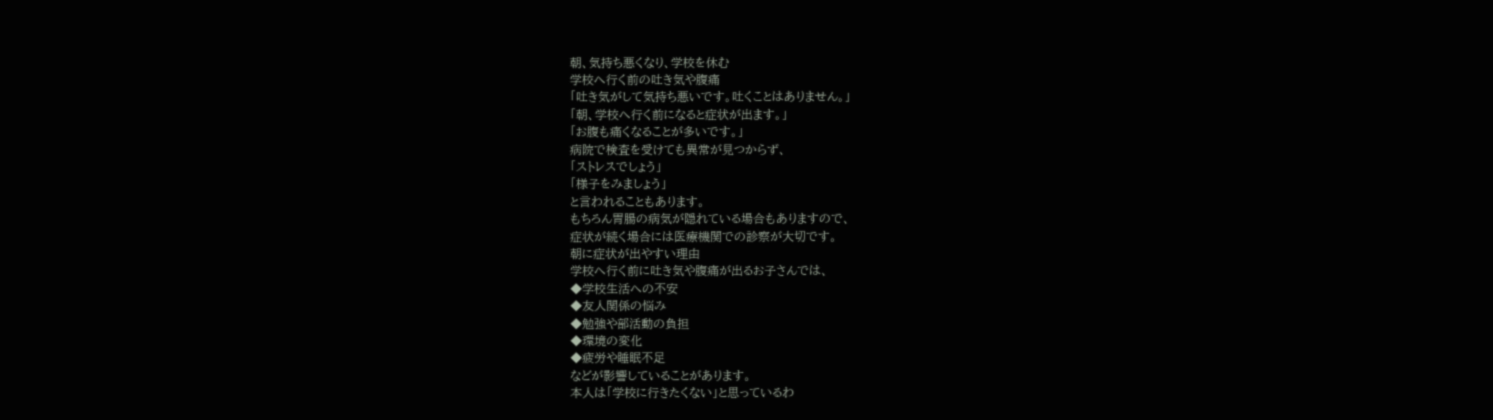朝、気持ち悪くなり、学校を休む
学校へ行く前の吐き気や腹痛
「吐き気がして気持ち悪いです。吐くことはありません。」
「朝、学校へ行く前になると症状が出ます。」
「お腹も痛くなることが多いです。」
病院で検査を受けても異常が見つからず、
「ストレスでしょう」
「様子をみましょう」
と言われることもあります。
もちろん胃腸の病気が隠れている場合もありますので、
症状が続く場合には医療機関での診察が大切です。
朝に症状が出やすい理由
学校へ行く前に吐き気や腹痛が出るお子さんでは、
◆学校生活への不安
◆友人関係の悩み
◆勉強や部活動の負担
◆環境の変化
◆疲労や睡眠不足
などが影響していることがあります。
本人は「学校に行きたくない」と思っているわ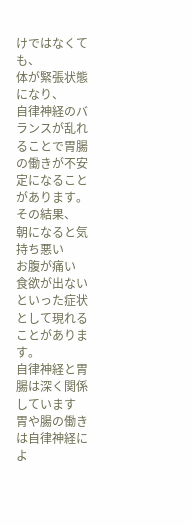けではなくても、
体が緊張状態になり、
自律神経のバランスが乱れることで胃腸の働きが不安定になることがあります。
その結果、
朝になると気持ち悪い
お腹が痛い
食欲が出ない
といった症状として現れることがあります。
自律神経と胃腸は深く関係しています
胃や腸の働きは自律神経によ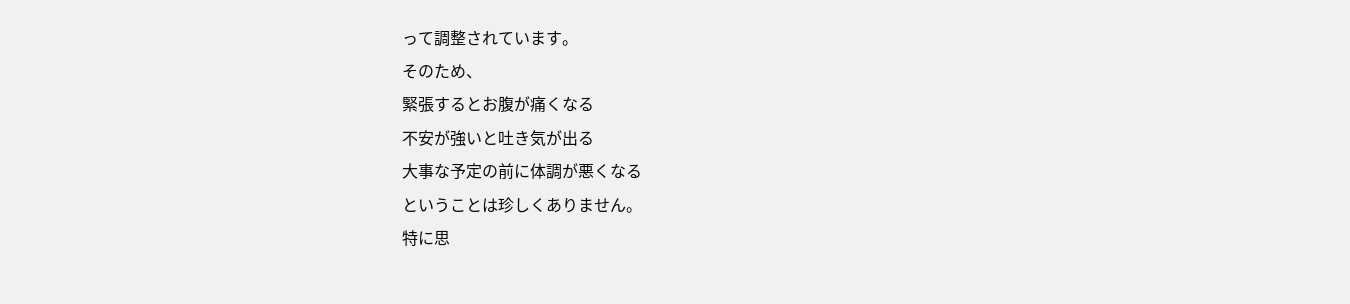って調整されています。
そのため、
緊張するとお腹が痛くなる
不安が強いと吐き気が出る
大事な予定の前に体調が悪くなる
ということは珍しくありません。
特に思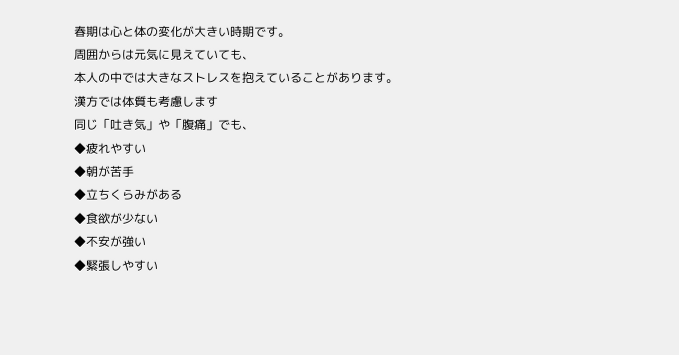春期は心と体の変化が大きい時期です。
周囲からは元気に見えていても、
本人の中では大きなストレスを抱えていることがあります。
漢方では体質も考慮します
同じ「吐き気」や「腹痛」でも、
◆疲れやすい
◆朝が苦手
◆立ちくらみがある
◆食欲が少ない
◆不安が強い
◆緊張しやすい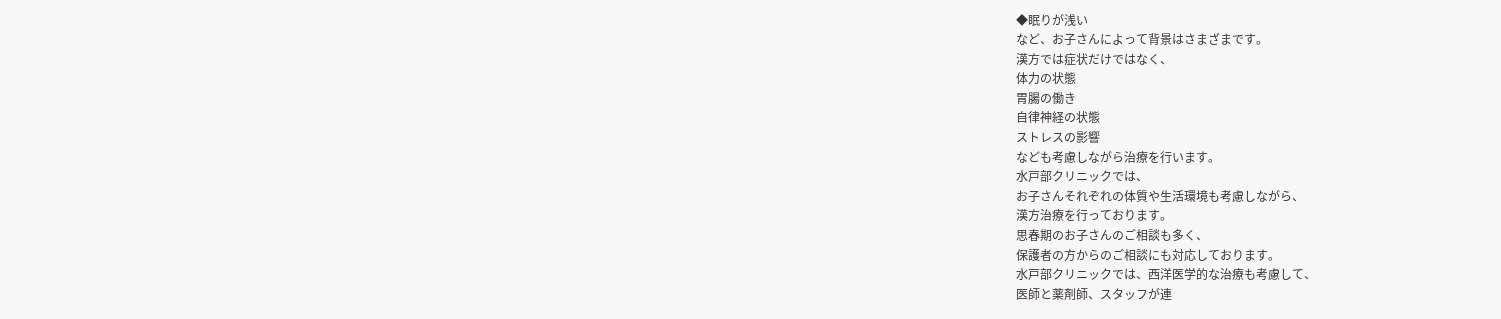◆眠りが浅い
など、お子さんによって背景はさまざまです。
漢方では症状だけではなく、
体力の状態
胃腸の働き
自律神経の状態
ストレスの影響
なども考慮しながら治療を行います。
水戸部クリニックでは、
お子さんそれぞれの体質や生活環境も考慮しながら、
漢方治療を行っております。
思春期のお子さんのご相談も多く、
保護者の方からのご相談にも対応しております。
水戸部クリニックでは、西洋医学的な治療も考慮して、
医師と薬剤師、スタッフが連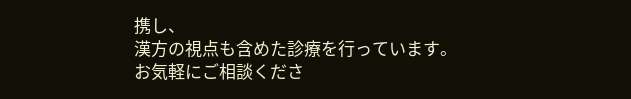携し、
漢方の視点も含めた診療を行っています。
お気軽にご相談くださ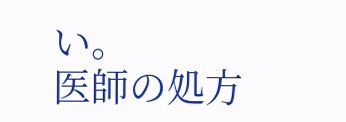い。
医師の処方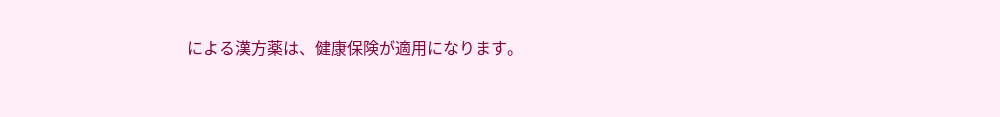による漢方薬は、健康保険が適用になります。